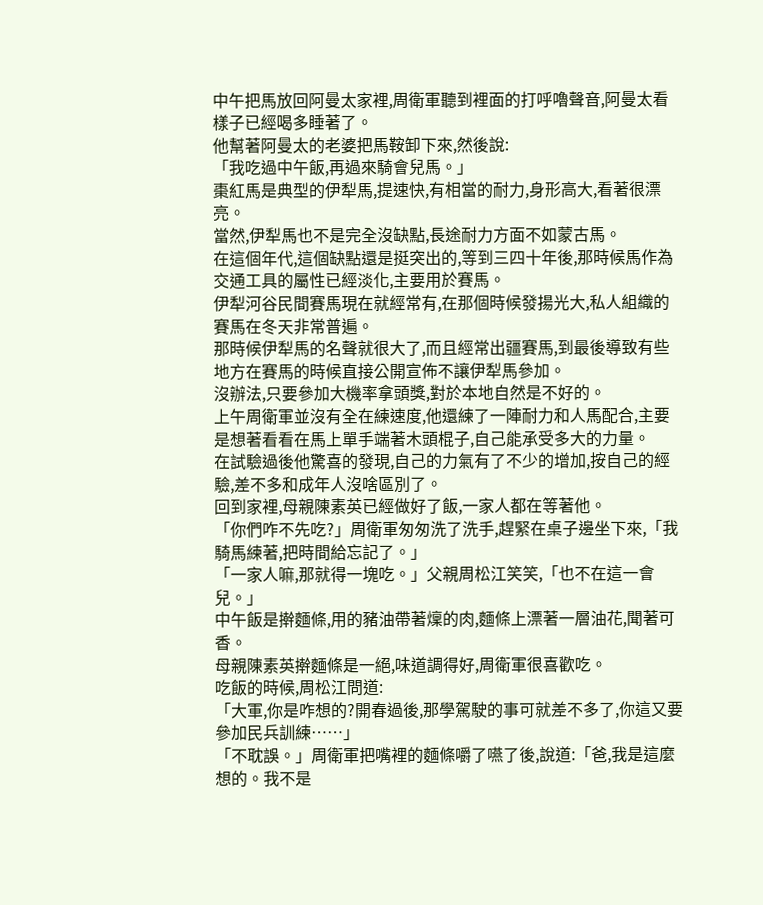中午把馬放回阿曼太家裡,周衛軍聽到裡面的打呼嚕聲音,阿曼太看樣子已經喝多睡著了。
他幫著阿曼太的老婆把馬鞍卸下來,然後說:
「我吃過中午飯,再過來騎會兒馬。」
棗紅馬是典型的伊犁馬,提速快,有相當的耐力,身形高大,看著很漂亮。
當然,伊犁馬也不是完全沒缺點,長途耐力方面不如蒙古馬。
在這個年代,這個缺點還是挺突出的,等到三四十年後,那時候馬作為交通工具的屬性已經淡化,主要用於賽馬。
伊犁河谷民間賽馬現在就經常有,在那個時候發揚光大,私人組織的賽馬在冬天非常普遍。
那時候伊犁馬的名聲就很大了,而且經常出疆賽馬,到最後導致有些地方在賽馬的時候直接公開宣佈不讓伊犁馬參加。
沒辦法,只要參加大機率拿頭獎,對於本地自然是不好的。
上午周衛軍並沒有全在練速度,他還練了一陣耐力和人馬配合,主要是想著看看在馬上單手端著木頭棍子,自己能承受多大的力量。
在試驗過後他驚喜的發現,自己的力氣有了不少的增加,按自己的經驗,差不多和成年人沒啥區別了。
回到家裡,母親陳素英已經做好了飯,一家人都在等著他。
「你們咋不先吃?」周衛軍匆匆洗了洗手,趕緊在桌子邊坐下來,「我騎馬練著,把時間給忘記了。」
「一家人嘛,那就得一塊吃。」父親周松江笑笑,「也不在這一會兒。」
中午飯是擀麵條,用的豬油帶著燣的肉,麵條上漂著一層油花,聞著可香。
母親陳素英擀麵條是一絕,味道調得好,周衛軍很喜歡吃。
吃飯的時候,周松江問道:
「大軍,你是咋想的?開春過後,那學駕駛的事可就差不多了,你這又要參加民兵訓練……」
「不耽誤。」周衛軍把嘴裡的麵條嚼了嚥了後,說道:「爸,我是這麼想的。我不是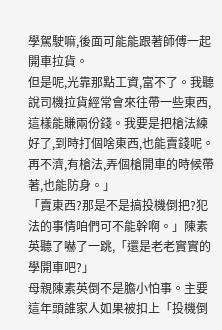學駕駛嘛,後面可能能跟著師傅一起開車拉貨。
但是呢,光靠那點工資,富不了。我聽說司機拉貨經常會來往帶一些東西,這樣能賺兩份錢。我要是把槍法練好了,到時打個啥東西,也能賣錢呢。再不濟,有槍法,弄個槍開車的時候帶著,也能防身。」
「賣東西?那是不是搞投機倒把?犯法的事情咱們可不能幹啊。」陳素英聽了嚇了一跳,「還是老老實實的學開車吧?」
母親陳素英倒不是膽小怕事。主要這年頭誰家人如果被扣上「投機倒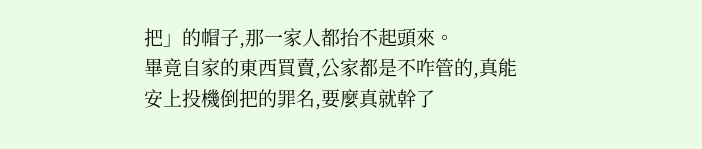把」的帽子,那一家人都抬不起頭來。
畢竟自家的東西買賣,公家都是不咋管的,真能安上投機倒把的罪名,要麼真就幹了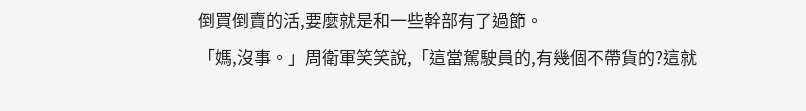倒買倒賣的活,要麼就是和一些幹部有了過節。
「媽,沒事。」周衛軍笑笑說,「這當駕駛員的,有幾個不帶貨的?這就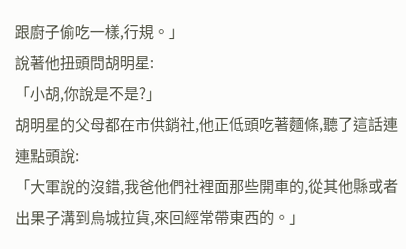跟廚子偷吃一樣,行規。」
說著他扭頭問胡明星:
「小胡,你說是不是?」
胡明星的父母都在市供銷社,他正低頭吃著麵條,聽了這話連連點頭說:
「大軍說的沒錯,我爸他們社裡面那些開車的,從其他縣或者出果子溝到烏城拉貨,來回經常帶東西的。」